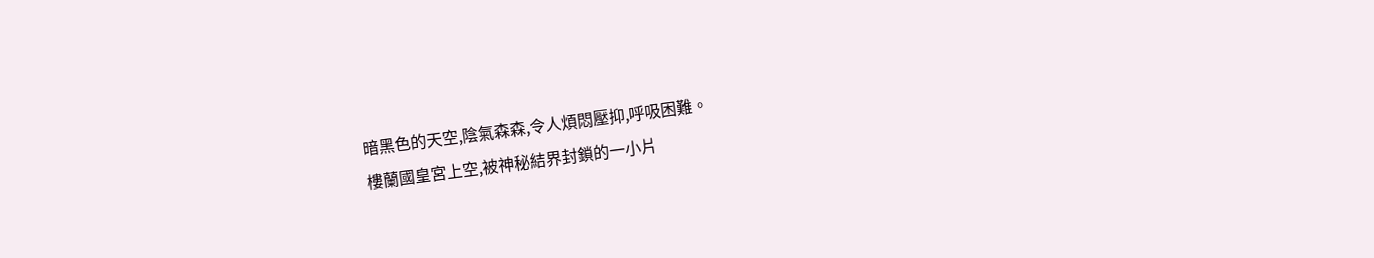暗黑色的天空,陰氣森森,令人煩悶壓抑,呼吸困難。
樓蘭國皇宮上空,被神秘結界封鎖的一小片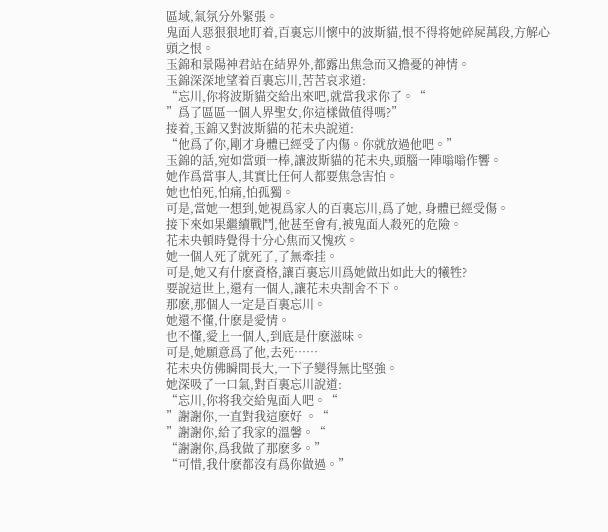區域,氣氛分外緊張。
鬼面人惡狠狠地盯着,百裏忘川懷中的波斯貓,恨不得将她碎屍萬段,方解心頭之恨。
玉錦和景陽神君站在結界外,都露出焦急而又擔憂的神情。
玉錦深深地望着百裏忘川,苦苦哀求道:
“忘川,你将波斯貓交給出來吧,就當我求你了。“
”爲了區區一個人界聖女,你這樣做值得嗎?”
接着,玉錦又對波斯貓的花未央說道:
“他爲了你,剛才身體已經受了内傷。你就放過他吧。”
玉錦的話,宛如當頭一棒,讓波斯貓的花未央,頭腦一陣嗡嗡作響。
她作爲當事人,其實比任何人都要焦急害怕。
她也怕死,怕痛,怕孤獨。
可是,當她一想到,她視爲家人的百裏忘川,爲了她, 身體已經受傷。
接下來如果繼續戰鬥,他甚至會有,被鬼面人殺死的危險。
花未央頓時覺得十分心焦而又愧疚。
她一個人死了就死了,了無牽挂。
可是,她又有什麽資格,讓百裏忘川爲她做出如此大的犧牲?
要說這世上,還有一個人,讓花未央割舍不下。
那麽,那個人一定是百裏忘川。
她還不懂,什麽是愛情。
也不懂,愛上一個人,到底是什麽滋味。
可是,她願意爲了他,去死……
花未央仿佛瞬間長大,一下子變得無比堅強。
她深吸了一口氣,對百裏忘川說道:
“忘川,你将我交給鬼面人吧。“
”謝謝你,一直對我這麽好 。“
”謝謝你,給了我家的溫馨。“
“謝謝你,爲我做了那麽多。”
“可惜,我什麽都沒有爲你做過。”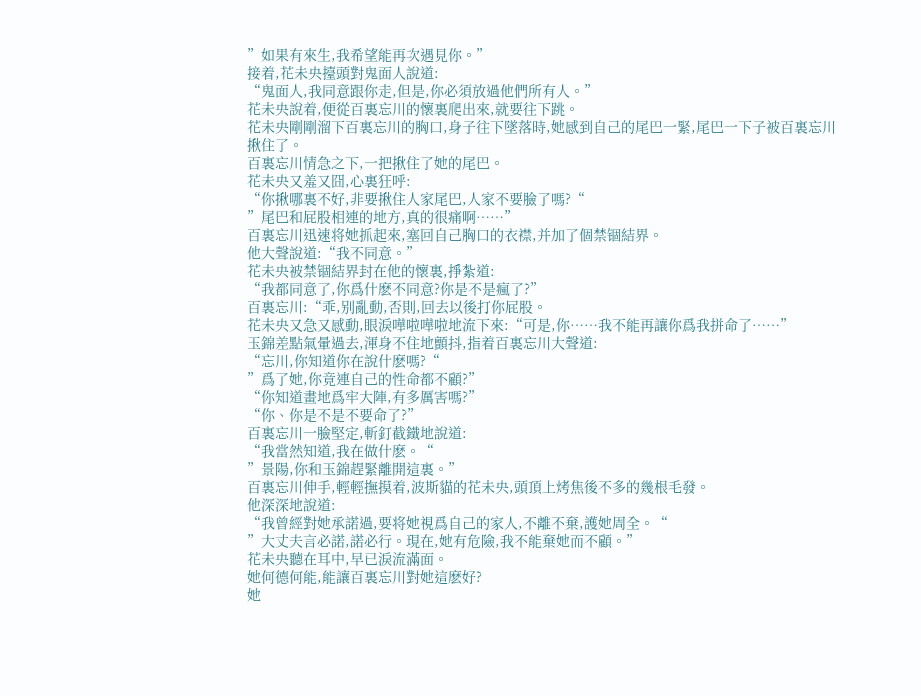”如果有來生,我希望能再次遇見你。”
接着,花未央擡頭對鬼面人說道:
“鬼面人,我同意跟你走,但是,你必須放過他們所有人。”
花未央說着,便從百裏忘川的懷裏爬出來,就要往下跳。
花未央剛剛溜下百裏忘川的胸口,身子往下墜落時,她感到自己的尾巴一緊,尾巴一下子被百裏忘川揪住了。
百裏忘川情急之下,一把揪住了她的尾巴。
花未央又羞又囧,心裏狂呼:
“你揪哪裏不好,非要揪住人家尾巴,人家不要臉了嗎?“
”尾巴和屁股相連的地方,真的很痛啊……”
百裏忘川迅速将她抓起來,塞回自己胸口的衣襟,并加了個禁锢結界。
他大聲說道:“我不同意。”
花未央被禁锢結界封在他的懷裏,掙紮道:
“我都同意了,你爲什麽不同意?你是不是瘋了?”
百裏忘川:“乖,别亂動,否則,回去以後打你屁股。
花未央又急又感動,眼淚嘩啦嘩啦地流下來:“可是,你……我不能再讓你爲我拼命了……”
玉錦差點氣暈過去,渾身不住地顫抖,指着百裏忘川大聲道:
“忘川,你知道你在說什麽嗎?“
”爲了她,你竟連自己的性命都不顧?”
“你知道畫地爲牢大陣,有多厲害嗎?”
“你、你是不是不要命了?”
百裏忘川一臉堅定,斬釘截鐵地說道:
“我當然知道,我在做什麽。“
”景陽,你和玉錦趕緊離開這裏。”
百裏忘川伸手,輕輕撫摸着,波斯貓的花未央,頭頂上烤焦後不多的幾根毛發。
他深深地說道:
“我曾經對她承諾過,要将她視爲自己的家人,不離不棄,護她周全。“
”大丈夫言必諾,諾必行。現在,她有危險,我不能棄她而不顧。”
花未央聽在耳中,早已淚流滿面。
她何德何能,能讓百裏忘川對她這麽好?
她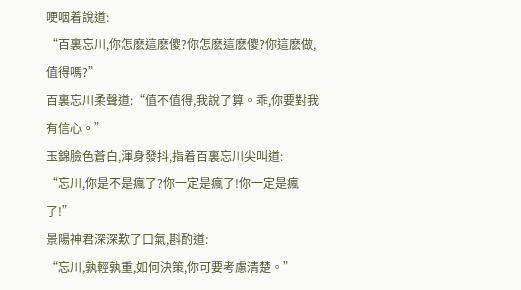哽咽着說道:
“百裏忘川,你怎麽這麽傻?你怎麽這麽傻?你這麽做,值得嗎?”
百裏忘川柔聲道:“值不值得,我說了算。乖,你要對我有信心。”
玉錦臉色蒼白,渾身發抖,指着百裏忘川尖叫道:
“忘川,你是不是瘋了?你一定是瘋了!你一定是瘋了!”
景陽神君深深歎了口氣,斟酌道:
“忘川,孰輕孰重,如何決策,你可要考慮清楚。”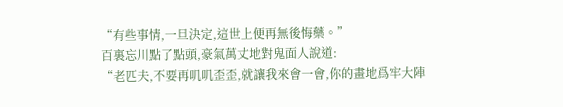“有些事情,一旦決定,這世上便再無後悔藥。”
百裏忘川點了點頭,豪氣萬丈地對鬼面人說道:
“老匹夫,不要再叽叽歪歪,就讓我來會一會,你的畫地爲牢大陣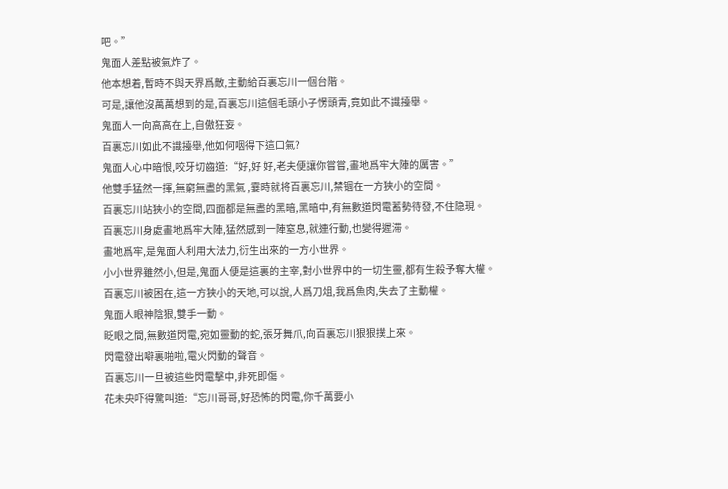吧。”
鬼面人差點被氣炸了。
他本想着,暫時不與天界爲敵,主動給百裏忘川一個台階。
可是,讓他沒萬萬想到的是,百裏忘川這個毛頭小子愣頭青,竟如此不識擡舉。
鬼面人一向高高在上,自傲狂妄。
百裏忘川如此不識擡舉,他如何咽得下這口氣?
鬼面人心中暗恨,咬牙切齒道:“好,好 好,老夫便讓你嘗嘗,畫地爲牢大陣的厲害。”
他雙手猛然一揮,無窮無盡的黑氣 ,霎時就将百裏忘川,禁锢在一方狹小的空間。
百裏忘川站狹小的空間,四面都是無盡的黑暗,黑暗中,有無數道閃電蓄勢待發,不住隐現。
百裏忘川身處畫地爲牢大陣,猛然感到一陣窒息,就連行動,也變得遲滞。
畫地爲牢,是鬼面人利用大法力,衍生出來的一方小世界。
小小世界雖然小,但是,鬼面人便是這裏的主宰,對小世界中的一切生靈,都有生殺予奪大權。
百裏忘川被困在,這一方狹小的天地,可以說,人爲刀俎,我爲魚肉,失去了主動權。
鬼面人眼神陰狠,雙手一動。
眨眼之間,無數道閃電,宛如靈動的蛇,張牙舞爪,向百裏忘川狠狠撲上來。
閃電發出噼裏啪啦,電火閃動的聲音。
百裏忘川一旦被這些閃電擊中,非死即傷。
花未央吓得驚叫道:“忘川哥哥,好恐怖的閃電,你千萬要小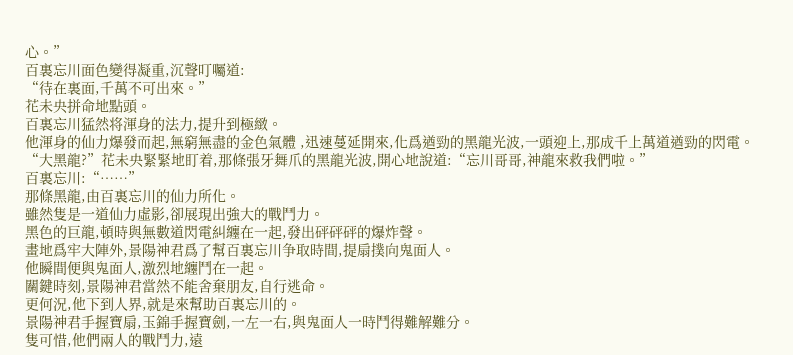心。”
百裏忘川面色變得凝重,沉聲叮囑道:
“待在裏面,千萬不可出來。”
花未央拼命地點頭。
百裏忘川猛然将渾身的法力,提升到極緻。
他渾身的仙力爆發而起,無窮無盡的金色氣體 ,迅速蔓延開來,化爲遒勁的黑龍光波,一頭迎上,那成千上萬道遒勁的閃電。
“大黑龍?”花未央緊緊地盯着,那條張牙舞爪的黑龍光波,開心地說道:“忘川哥哥,神龍來救我們啦。”
百裏忘川:“……”
那條黑龍,由百裏忘川的仙力所化。
雖然隻是一道仙力虛影,卻展現出強大的戰鬥力。
黑色的巨龍,頓時與無數道閃電糾纏在一起,發出砰砰砰的爆炸聲。
畫地爲牢大陣外,景陽神君爲了幫百裏忘川争取時間,提扇撲向鬼面人。
他瞬間便與鬼面人,激烈地纏鬥在一起。
關鍵時刻,景陽神君當然不能舍棄朋友,自行逃命。
更何況,他下到人界,就是來幫助百裏忘川的。
景陽神君手握寶扇,玉錦手握寶劍,一左一右,與鬼面人一時鬥得難解難分。
隻可惜,他們兩人的戰鬥力,遠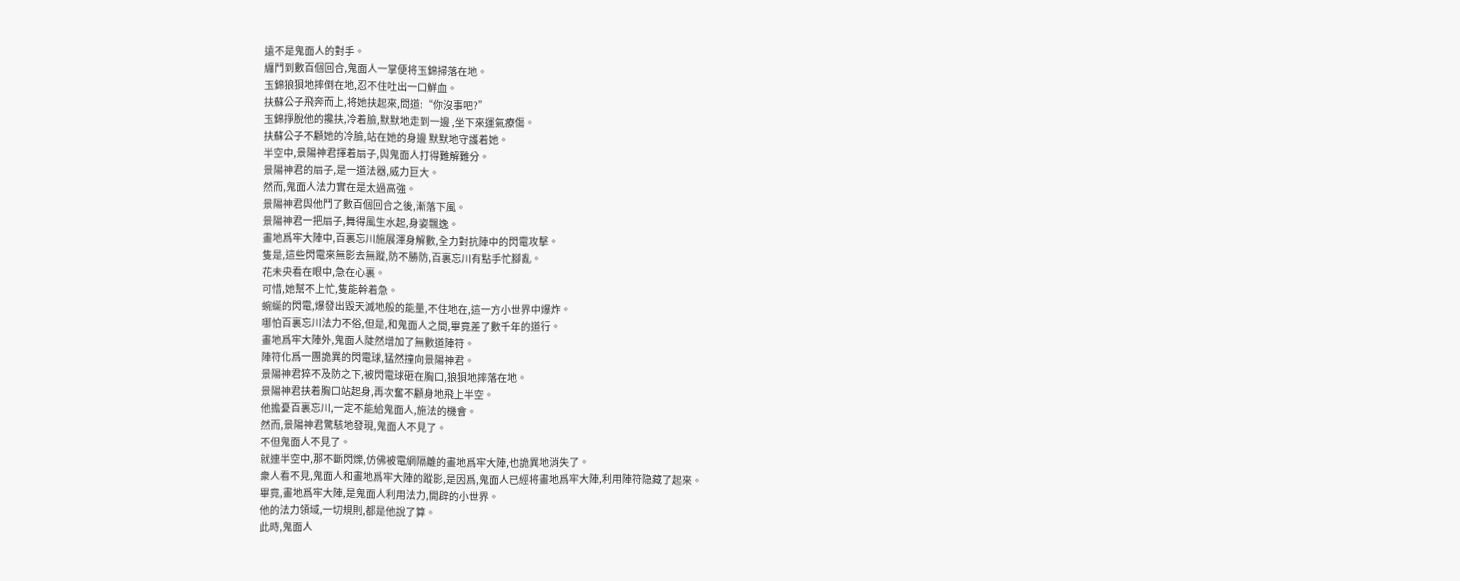遠不是鬼面人的對手。
纏鬥到數百個回合,鬼面人一掌便将玉錦掃落在地。
玉錦狼狽地摔倒在地,忍不住吐出一口鮮血。
扶蘇公子飛奔而上,将她扶起來,問道:“你沒事吧?”
玉錦掙脫他的攙扶,冷着臉,默默地走到一邊 ,坐下來運氣療傷。
扶蘇公子不顧她的冷臉,站在她的身邊 默默地守護着她。
半空中,景陽神君揮着扇子,與鬼面人打得難解難分。
景陽神君的扇子,是一道法器,威力巨大。
然而,鬼面人法力實在是太過高強。
景陽神君與他鬥了數百個回合之後,漸落下風。
景陽神君一把扇子,舞得風生水起,身姿飄逸。
畫地爲牢大陣中,百裏忘川施展渾身解數,全力對抗陣中的閃電攻擊。
隻是,這些閃電來無影去無蹤,防不勝防,百裏忘川有點手忙腳亂。
花未央看在眼中,急在心裏。
可惜,她幫不上忙,隻能幹着急。
蜿蜒的閃電,爆發出毀天滅地般的能量,不住地在,這一方小世界中爆炸。
哪怕百裏忘川法力不俗,但是,和鬼面人之間,畢竟差了數千年的道行。
畫地爲牢大陣外,鬼面人陡然增加了無數道陣符。
陣符化爲一團詭異的閃電球,猛然撞向景陽神君。
景陽神君猝不及防之下,被閃電球砸在胸口,狼狽地摔落在地。
景陽神君扶着胸口站起身,再次奮不顧身地飛上半空。
他擔憂百裏忘川,一定不能給鬼面人,施法的機會。
然而,景陽神君驚駭地發現,鬼面人不見了。
不但鬼面人不見了。
就連半空中,那不斷閃爍,仿佛被電網隔離的畫地爲牢大陣,也詭異地消失了。
衆人看不見,鬼面人和畫地爲牢大陣的蹤影,是因爲,鬼面人已經将畫地爲牢大陣,利用陣符隐藏了起來。
畢竟,畫地爲牢大陣,是鬼面人利用法力,開辟的小世界。
他的法力領域,一切規則,都是他說了算。
此時,鬼面人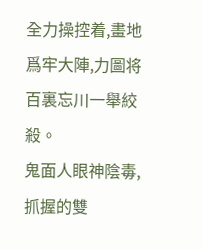全力操控着,畫地爲牢大陣,力圖将百裏忘川一舉絞殺。
鬼面人眼神陰毒,抓握的雙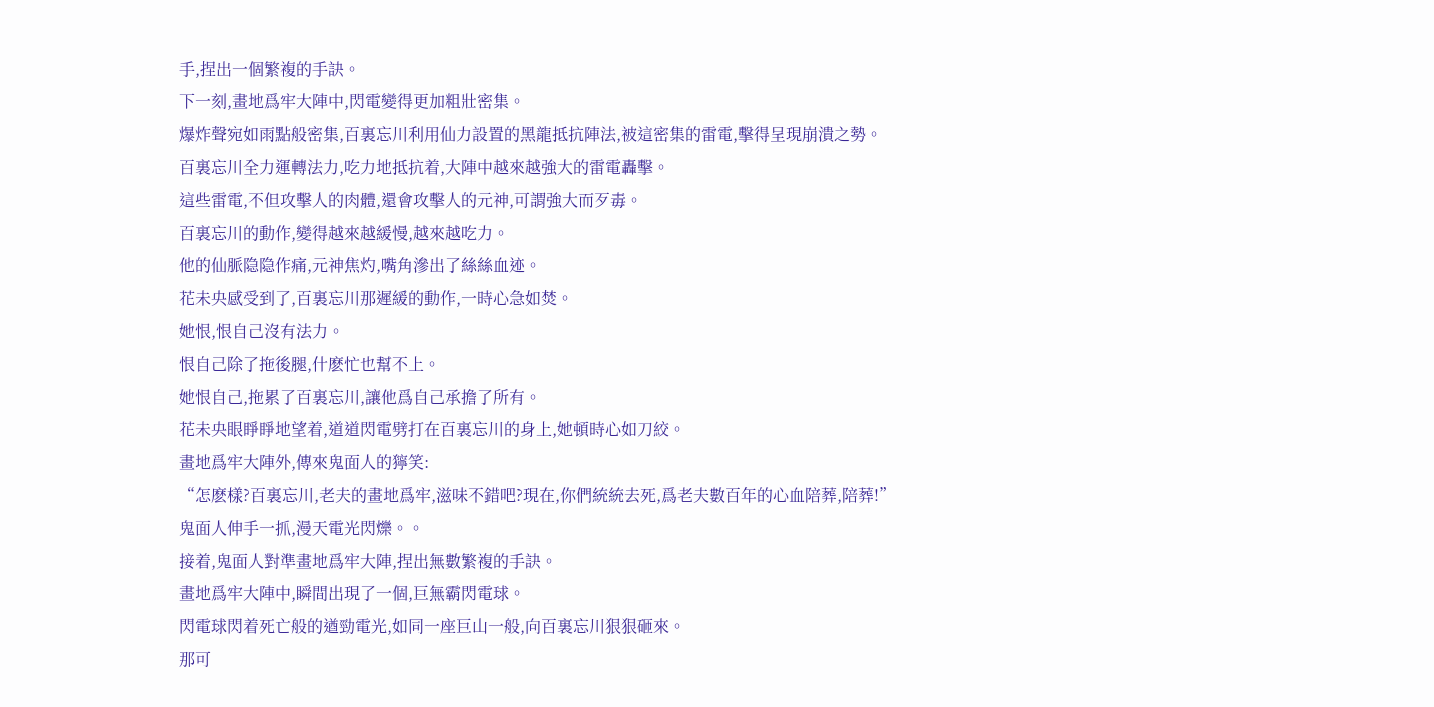手,捏出一個繁複的手訣。
下一刻,畫地爲牢大陣中,閃電變得更加粗壯密集。
爆炸聲宛如雨點般密集,百裏忘川利用仙力設置的黑龍抵抗陣法,被這密集的雷電,擊得呈現崩潰之勢。
百裏忘川全力運轉法力,吃力地抵抗着,大陣中越來越強大的雷電轟擊。
這些雷電,不但攻擊人的肉體,還會攻擊人的元神,可謂強大而歹毒。
百裏忘川的動作,變得越來越緩慢,越來越吃力。
他的仙脈隐隐作痛,元神焦灼,嘴角滲出了絲絲血迹。
花未央感受到了,百裏忘川那遲緩的動作,一時心急如焚。
她恨,恨自己沒有法力。
恨自己除了拖後腿,什麽忙也幫不上。
她恨自己,拖累了百裏忘川,讓他爲自己承擔了所有。
花未央眼睜睜地望着,道道閃電劈打在百裏忘川的身上,她頓時心如刀絞。
畫地爲牢大陣外,傳來鬼面人的獰笑:
“怎麽樣?百裏忘川,老夫的畫地爲牢,滋味不錯吧?現在,你們統統去死,爲老夫數百年的心血陪葬,陪葬!”
鬼面人伸手一抓,漫天電光閃爍。。
接着,鬼面人對準畫地爲牢大陣,捏出無數繁複的手訣。
畫地爲牢大陣中,瞬間出現了一個,巨無霸閃電球。
閃電球閃着死亡般的遒勁電光,如同一座巨山一般,向百裏忘川狠狠砸來。
那可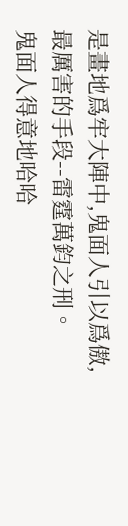是畫地爲牢大陣中,鬼面人引以爲傲,最厲害的手段--雷霆萬鈞之刑。
鬼面人得意地哈哈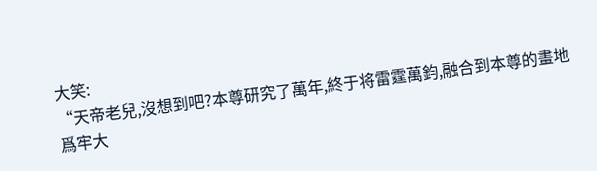大笑:
“天帝老兒,沒想到吧?本尊研究了萬年,終于将雷霆萬鈞,融合到本尊的畫地爲牢大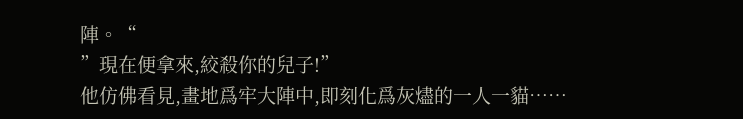陣。“
”現在便拿來,絞殺你的兒子!”
他仿佛看見,畫地爲牢大陣中,即刻化爲灰燼的一人一貓……